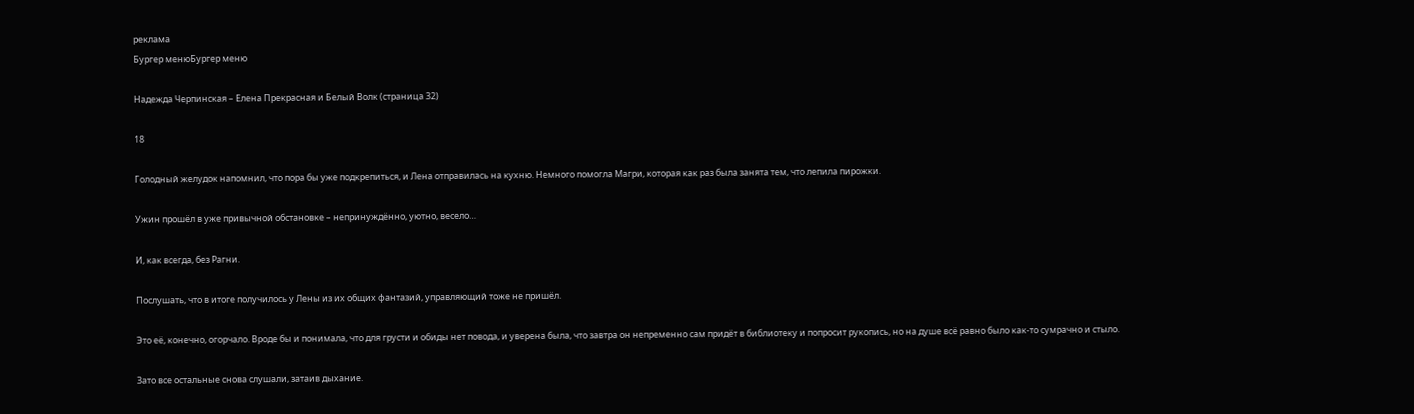реклама
Бургер менюБургер меню

Надежда Черпинская – Елена Прекрасная и Белый Волк (страница 32)

18

Голодный желудок напомнил, что пора бы уже подкрепиться, и Лена отправилась на кухню. Немного помогла Магри, которая как раз была занята тем, что лепила пирожки.

Ужин прошёл в уже привычной обстановке – непринуждённо, уютно, весело…

И, как всегда, без Рагни.

Послушать, что в итоге получилось у Лены из их общих фантазий, управляющий тоже не пришёл.

Это её, конечно, огорчало. Вроде бы и понимала, что для грусти и обиды нет повода, и уверена была, что завтра он непременно сам придёт в библиотеку и попросит рукопись, но на душе всё равно было как-то сумрачно и стыло.

Зато все остальные снова слушали, затаив дыхание.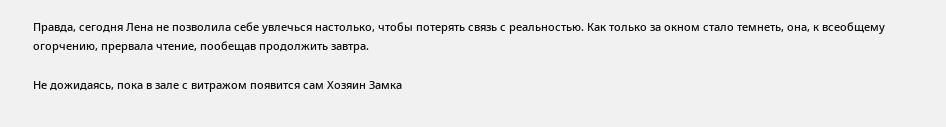Правда, сегодня Лена не позволила себе увлечься настолько, чтобы потерять связь с реальностью. Как только за окном стало темнеть, она, к всеобщему огорчению, прервала чтение, пообещав продолжить завтра.

Не дожидаясь, пока в зале с витражом появится сам Хозяин Замка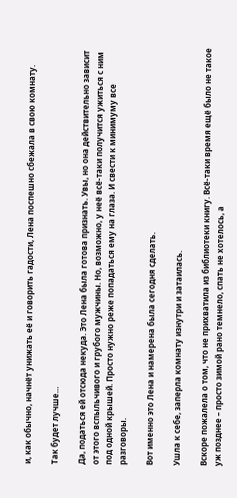и, как обычно, начнёт унижать её и говорить гадости, Лена поспешно сбежала в свою комнату.

Так будет лучше…

Да, податься ей отсюда некуда. Это Лена была готова признать. Увы, но она действительно зависит от этого вспыльчивого и грубого мужчины. Но, возможно, у неё всё-таки получится ужиться с ним под одной крышей. Просто нужно реже попадаться ему на глаза. И свести к минимуму все разговоры.

Вот именно это Лена и намерена была сегодня сделать.

Ушла к себе, заперла комнату изнутри и затаилась.

Вскоре пожалела о том, что не прихватила из библиотеки книгу. Всё-таки время ещё было не такое уж позднее – просто зимой рано темнело, спать не хотелось, а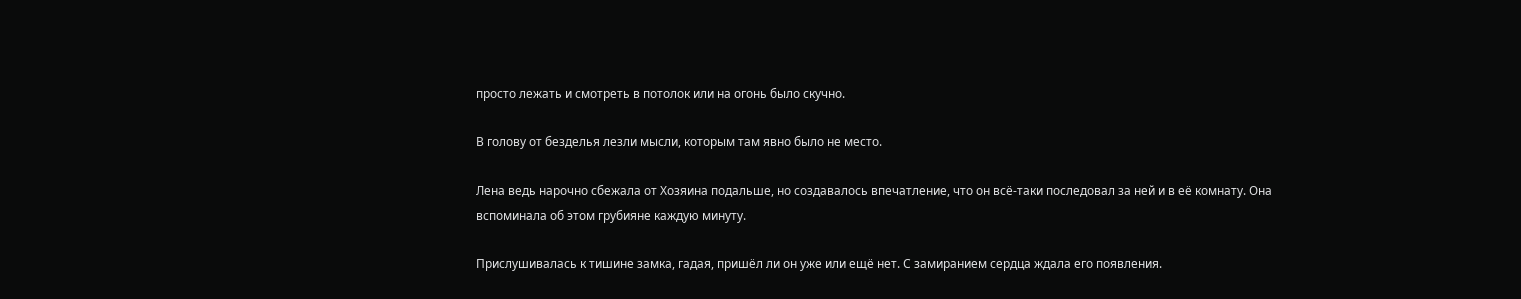просто лежать и смотреть в потолок или на огонь было скучно.

В голову от безделья лезли мысли, которым там явно было не место.

Лена ведь нарочно сбежала от Хозяина подальше, но создавалось впечатление, что он всё-таки последовал за ней и в её комнату. Она вспоминала об этом грубияне каждую минуту.

Прислушивалась к тишине замка, гадая, пришёл ли он уже или ещё нет. С замиранием сердца ждала его появления.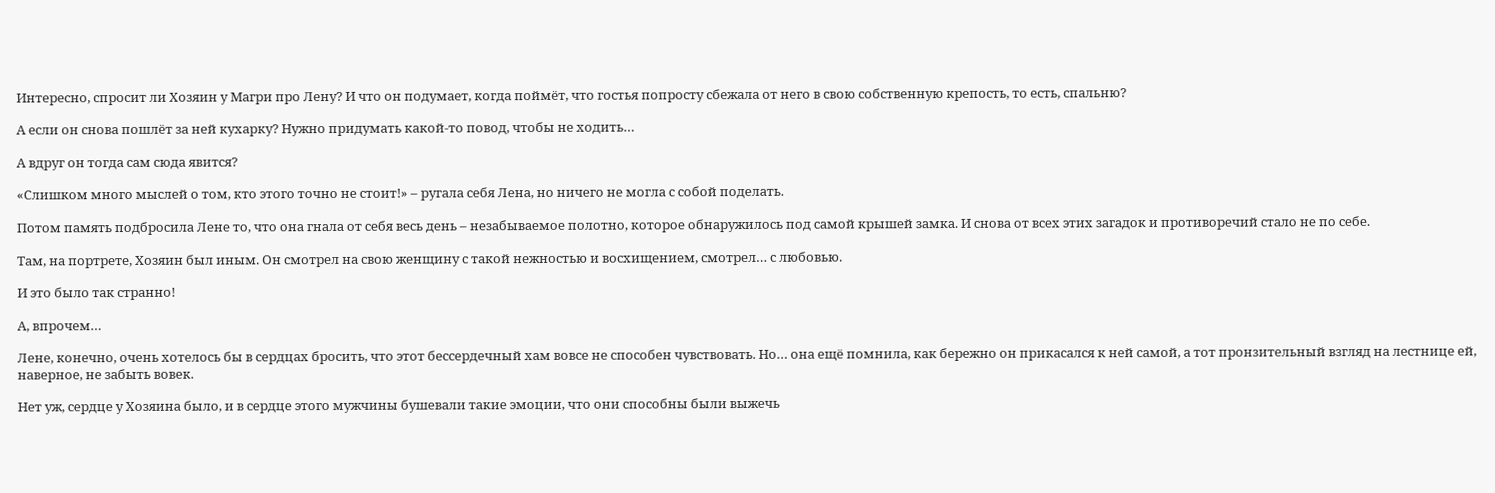Интересно, спросит ли Хозяин у Магри про Лену? И что он подумает, когда поймёт, что гостья попросту сбежала от него в свою собственную крепость, то есть, спальню?

А если он снова пошлёт за ней кухарку? Нужно придумать какой-то повод, чтобы не ходить…

А вдруг он тогда сам сюда явится?

«Слишком много мыслей о том, кто этого точно не стоит!» – ругала себя Лена, но ничего не могла с собой поделать.

Потом память подбросила Лене то, что она гнала от себя весь день – незабываемое полотно, которое обнаружилось под самой крышей замка. И снова от всех этих загадок и противоречий стало не по себе.

Там, на портрете, Хозяин был иным. Он смотрел на свою женщину с такой нежностью и восхищением, смотрел… с любовью.

И это было так странно!

А, впрочем…

Лене, конечно, очень хотелось бы в сердцах бросить, что этот бессердечный хам вовсе не способен чувствовать. Но… она ещё помнила, как бережно он прикасался к ней самой, а тот пронзительный взгляд на лестнице ей, наверное, не забыть вовек.

Нет уж, сердце у Хозяина было, и в сердце этого мужчины бушевали такие эмоции, что они способны были выжечь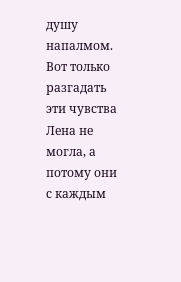душу напалмом. Вот только разгадать эти чувства Лена не могла, а потому они с каждым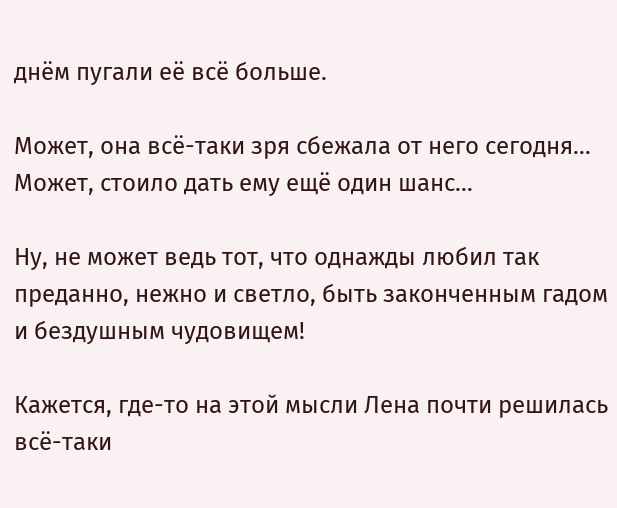днём пугали её всё больше.

Может, она всё-таки зря сбежала от него сегодня… Может, стоило дать ему ещё один шанс…

Ну, не может ведь тот, что однажды любил так преданно, нежно и светло, быть законченным гадом и бездушным чудовищем!

Кажется, где-то на этой мысли Лена почти решилась всё-таки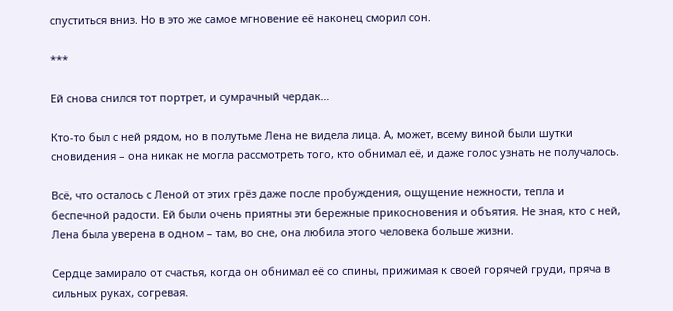спуститься вниз. Но в это же самое мгновение её наконец сморил сон.

***

Ей снова снился тот портрет, и сумрачный чердак…

Кто-то был с ней рядом, но в полутьме Лена не видела лица. А, может, всему виной были шутки сновидения – она никак не могла рассмотреть того, кто обнимал её, и даже голос узнать не получалось.

Всё, что осталось с Леной от этих грёз даже после пробуждения, ощущение нежности, тепла и беспечной радости. Ей были очень приятны эти бережные прикосновения и объятия. Не зная, кто с ней, Лена была уверена в одном – там, во сне, она любила этого человека больше жизни.

Сердце замирало от счастья, когда он обнимал её со спины, прижимая к своей горячей груди, пряча в сильных руках, согревая.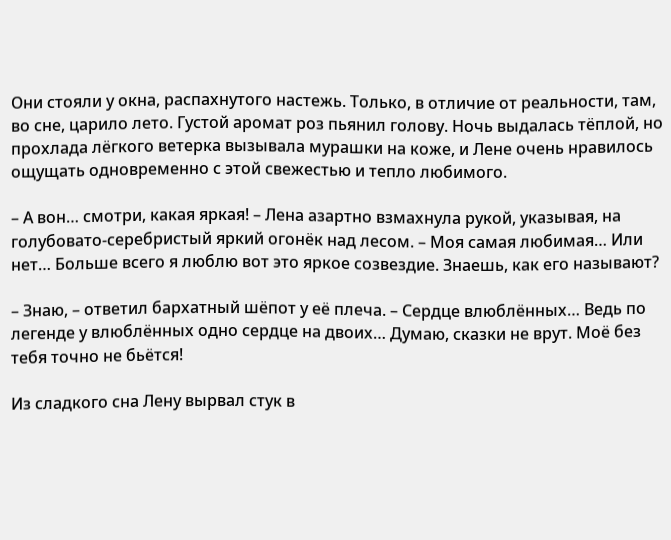Они стояли у окна, распахнутого настежь. Только, в отличие от реальности, там, во сне, царило лето. Густой аромат роз пьянил голову. Ночь выдалась тёплой, но прохлада лёгкого ветерка вызывала мурашки на коже, и Лене очень нравилось ощущать одновременно с этой свежестью и тепло любимого.

– А вон… смотри, какая яркая! – Лена азартно взмахнула рукой, указывая, на голубовато-серебристый яркий огонёк над лесом. – Моя самая любимая… Или нет… Больше всего я люблю вот это яркое созвездие. Знаешь, как его называют?

– Знаю, – ответил бархатный шёпот у её плеча. – Сердце влюблённых… Ведь по легенде у влюблённых одно сердце на двоих… Думаю, сказки не врут. Моё без тебя точно не бьётся!

Из сладкого сна Лену вырвал стук в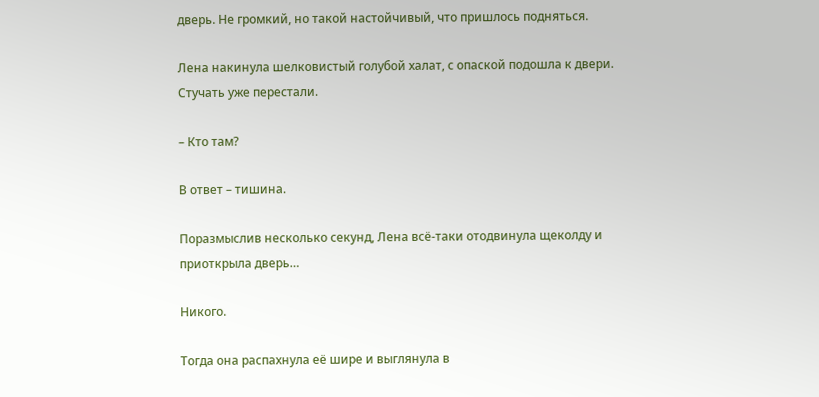дверь. Не громкий, но такой настойчивый, что пришлось подняться.

Лена накинула шелковистый голубой халат, с опаской подошла к двери. Стучать уже перестали.

– Кто там?

В ответ – тишина.

Поразмыслив несколько секунд, Лена всё-таки отодвинула щеколду и приоткрыла дверь…

Никого.

Тогда она распахнула её шире и выглянула в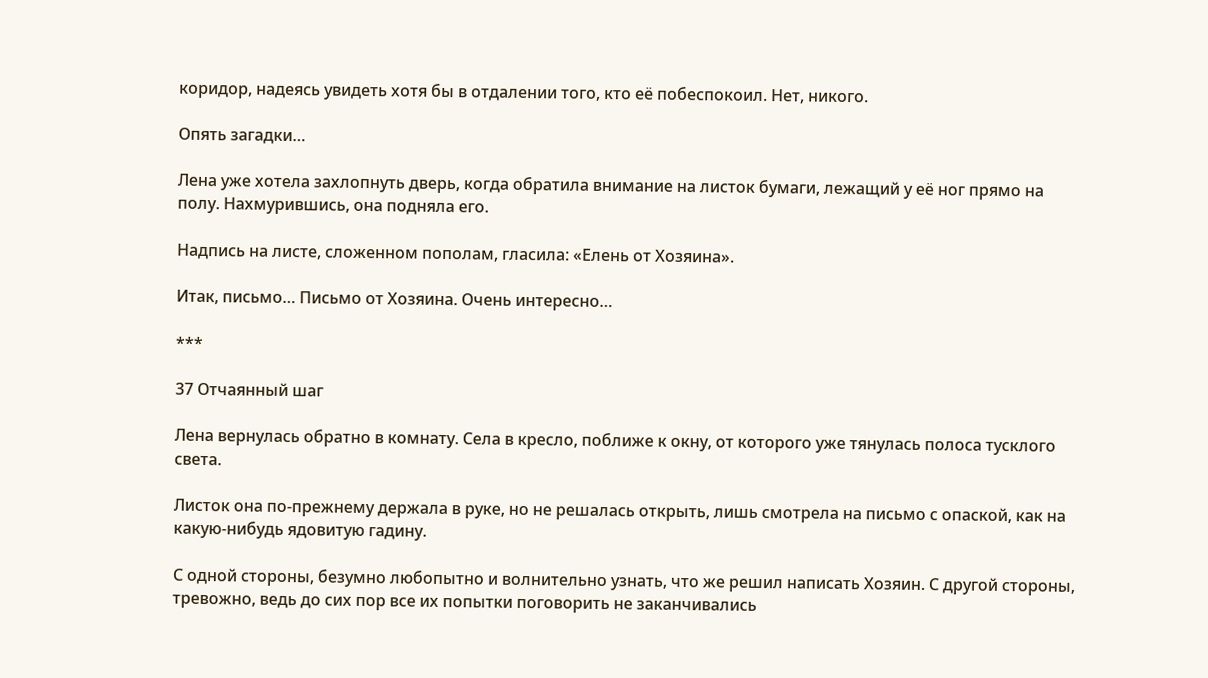коридор, надеясь увидеть хотя бы в отдалении того, кто её побеспокоил. Нет, никого.

Опять загадки…

Лена уже хотела захлопнуть дверь, когда обратила внимание на листок бумаги, лежащий у её ног прямо на полу. Нахмурившись, она подняла его.

Надпись на листе, сложенном пополам, гласила: «Елень от Хозяина».

Итак, письмо… Письмо от Хозяина. Очень интересно…

***

37 Отчаянный шаг

Лена вернулась обратно в комнату. Села в кресло, поближе к окну, от которого уже тянулась полоса тусклого света.

Листок она по-прежнему держала в руке, но не решалась открыть, лишь смотрела на письмо с опаской, как на какую-нибудь ядовитую гадину.

С одной стороны, безумно любопытно и волнительно узнать, что же решил написать Хозяин. С другой стороны, тревожно, ведь до сих пор все их попытки поговорить не заканчивались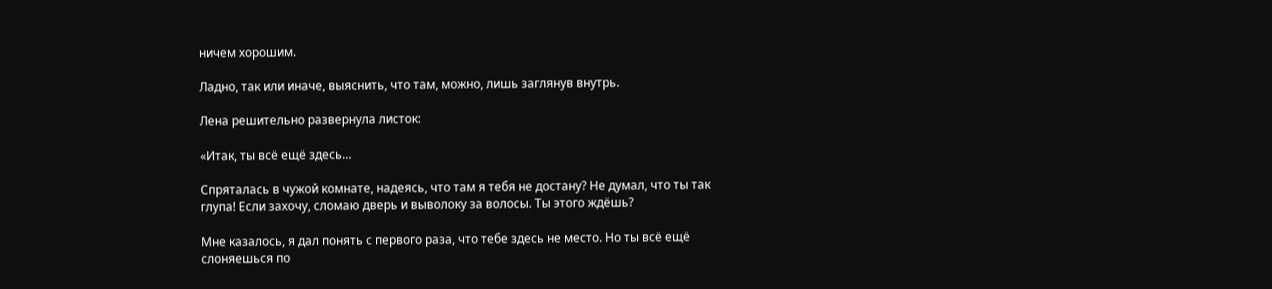ничем хорошим.

Ладно, так или иначе, выяснить, что там, можно, лишь заглянув внутрь.

Лена решительно развернула листок:

«Итак, ты всё ещё здесь…

Спряталась в чужой комнате, надеясь, что там я тебя не достану? Не думал, что ты так глупа! Если захочу, сломаю дверь и выволоку за волосы. Ты этого ждёшь?

Мне казалось, я дал понять с первого раза, что тебе здесь не место. Но ты всё ещё слоняешься по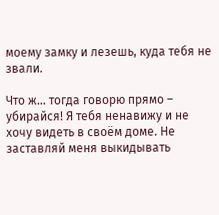моему замку и лезешь, куда тебя не звали.

Что ж… тогда говорю прямо – убирайся! Я тебя ненавижу и не хочу видеть в своём доме. Не заставляй меня выкидывать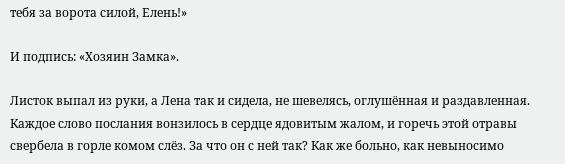тебя за ворота силой, Елень!»

И подпись: «Хозяин Замка».

Листок выпал из руки, а Лена так и сидела, не шевелясь, оглушённая и раздавленная. Каждое слово послания вонзилось в сердце ядовитым жалом, и горечь этой отравы свербела в горле комом слёз. За что он с ней так? Как же больно, как невыносимо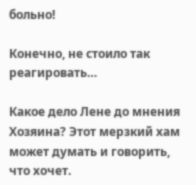больно!

Конечно, не стоило так реагировать…

Какое дело Лене до мнения Хозяина? Этот мерзкий хам может думать и говорить, что хочет.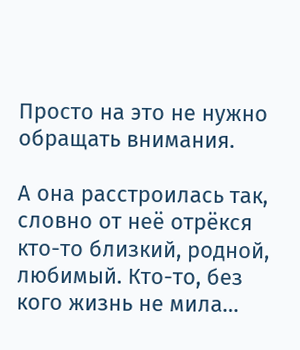Просто на это не нужно обращать внимания.

А она расстроилась так, словно от неё отрёкся кто-то близкий, родной, любимый. Кто-то, без кого жизнь не мила…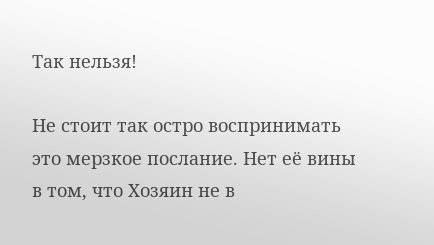Так нельзя!

Не стоит так остро воспринимать это мерзкое послание. Нет её вины в том, что Хозяин не в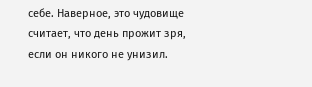себе. Наверное, это чудовище считает, что день прожит зря, если он никого не унизил.